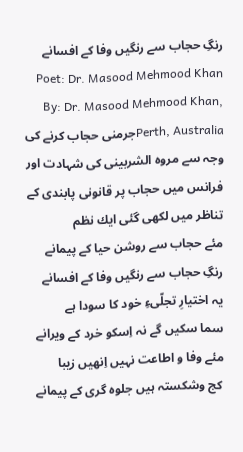رنگِ حجاب سے رنگیں وفا كے افسانے
Poet: Dr. Masood Mehmood Khan By: Dr. Masood Mehmood Khan, Perth, Australiaجرمنی حجاب كرنے كی وجہ سے مروہ الشربینی كی شہادت اور فرانس میں حجاب پر قانونی پابندی كے تناظر میں لكھی گئی ایك نظم
مئے حجاب سے روشن حیا كے پیمانے
رنگِ حجاب سے رنگیں وفا كے افسانے
یہ اختیارِ تجلّیءِ خود كا سودا ہے
سما سكیں گے نہ اِسكو خرد كے ویرانے
مئے وفا و اطاعت نہیں اِنھیں زیبا
كج وشكستہ ہیں جلوہ گری كے پیمانے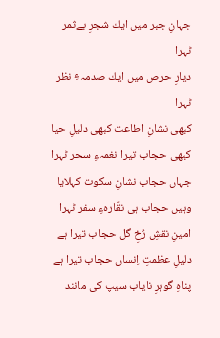جہانِ جبر میں ایك شجرِ بےثمر ٹہرا
دیارِ حرص میں ایك صدمہٴِ نظر ٹہرا
كبھی نشانِ اطاعت كبھی دلیلِ حیا
كبھی حجاب تیرا نغمہءِ سحر ٹہرا
جہاں حجاب نشانِ سكوت كہلایا
وہیں حجاب ہی نقّارہءِ سفر ٹہرا
امینِ نقشِ رُخِ گل حجاب تیرا ہے
دلیلِ عظمتِ اِنساں حجاب تیرا ہے
پناہِ گوہرِ نایاب سیپ كی مانند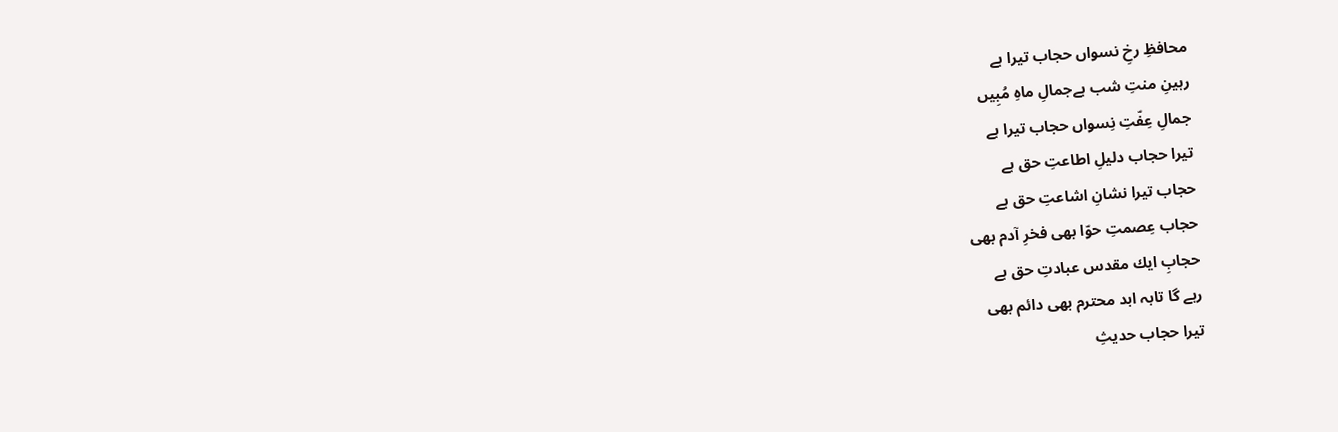محافظِ رخِ نسواں حجاب تیرا ہے
رہینِ منتِ شب ہےجمالِ ماہِ مُبِیں
جمالِ عِفّتِ نِسواں حجاب تیرا ہے
تیرا حجاب دلیلِ اطاعتِ حق ہے
حجاب تیرا نشانِ اشاعتِ حق ہے
حجاب عِصمتِ حوّا بھی فخرِ آدم بھی
حجابِ ایك مقدس عبادتِ حق ہے
رہے گا تابہ ابد محترم بھی دائم بھی
تیرا حجاب حدیثِ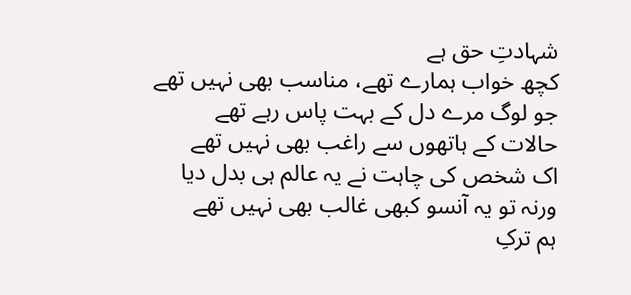شہادتِ حق ہے
کچھ خواب ہمارے تھے، مناسب بھی نہیں تھے
جو لوگ مرے دل کے بہت پاس رہے تھے
حالات کے ہاتھوں سے راغب بھی نہیں تھے
اک شخص کی چاہت نے یہ عالم ہی بدل دیا
ورنہ تو یہ آنسو کبھی غالب بھی نہیں تھے
ہم ترکِ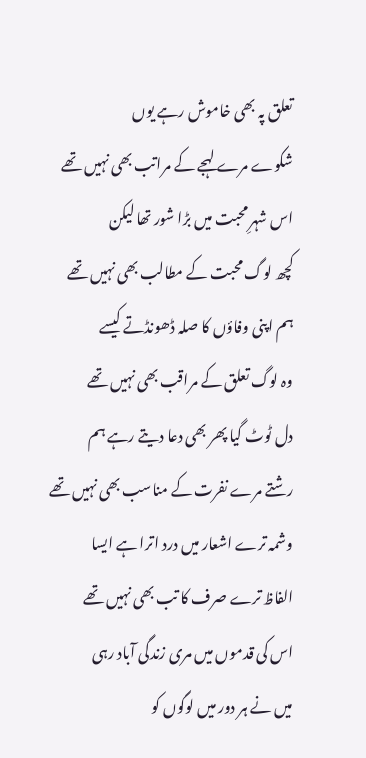تعلق پہ بھی خاموش رہے یوں
شکوے مرے لہجے کے مراتب بھی نہیں تھے
اس شہرِ محبت میں بڑا شور تھا لیکن
کچھ لوگ محبت کے مطالب بھی نہیں تھے
ہم اپنی وفاؤں کا صلہ ڈھونڈتے کیسے
وہ لوگ تعلق کے مراقب بھی نہیں تھے
دل ٹوٹ گیا پھر بھی دعا دیتے رہے ہم
رشتے مرے نفرت کے مناسب بھی نہیں تھے
وشمہ ترے اشعار میں درد اترا ہے ایسا
الفاظ ترے صرف کا تب بھی نہیں تھے
اس کی قدموں میں مری زندگی آباد رہی
میں نے ہر دور میں لوگوں کو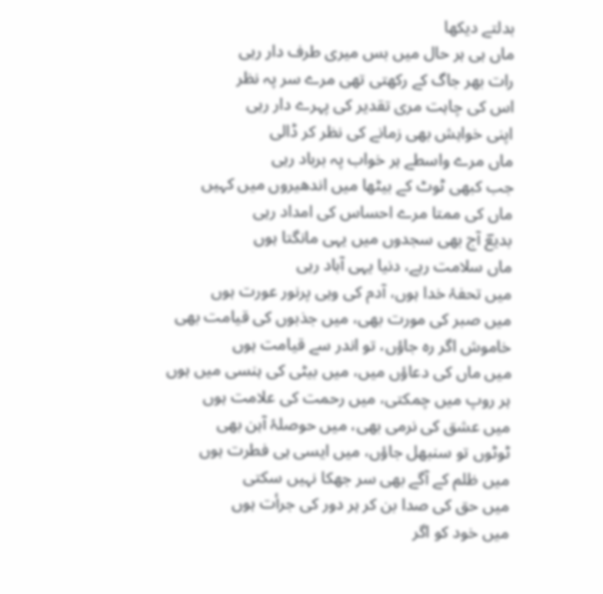بدلتے دیکھا
ماں ہی ہر حال میں بس میری طرف دار رہی
رات بھر جاگ کے رکھتی تھی مرے سر پہ نظر
اس کی چاہت مری تقدیر کی پہرے دار رہی
اپنی خواہش بھی زمانے کی نظر کر ڈالی
ماں مرے واسطے ہر خواب پہ برباد رہی
جب کبھی ٹوٹ کے بیٹھا میں اندھیروں میں کہیں
ماں کی ممتا مرے احساس کی امداد رہی
بدیعؔ آج بھی سجدوں میں یہی مانگتا ہوں
ماں سلامت رہے، دنیا یہی آباد رہی
میں تحفۂ خدا ہوں، آدم کی وہی پرنور عورت ہوں
میں صبر کی مورت بھی، میں جذبوں کی قیامت بھی
خاموش اگر رہ جاؤں، تو اندر سے قیامت ہوں
میں ماں کی دعاؤں میں، میں بیٹی کی ہنسی میں ہوں
ہر روپ میں چمکتی، میں رحمت کی علامت ہوں
میں عشق کی نرمی بھی، میں حوصلۂ آہن بھی
ٹوٹوں تو سنبھل جاؤں، میں ایسی ہی فطرت ہوں
میں ظلم کے آگے بھی سر جھکا نہیں سکتی
میں حق کی صدا بن کر ہر دور کی جرأت ہوں
میں خود کو اگر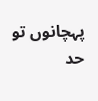پہچانوں تو حد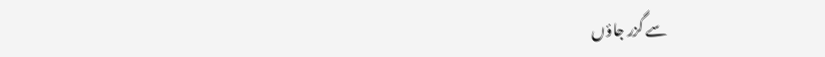سے گزر جاؤں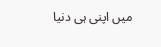میں اپنی ہی دنیا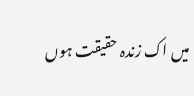میں اک زندہ حقیقت ہوں